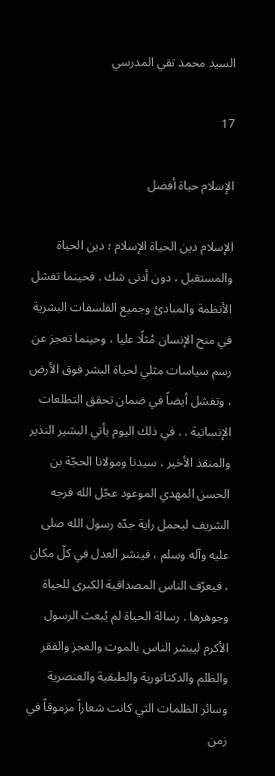السيد محمد تقي المدرسي

17

الإسلام حياة أفضل

الإسلام دين الحياة الإسلام ؛ دين الحياة والمستقبل ، دون أدنى شك . فحينما تفشل الأنظمة والمبادئ وجميع الفلسفات البشرية في منح الإنسان مُثلًا عليا ، وحينما تعجز عن رسم سياسات مثلي لحياة البشر فوق الأرض ، وتفشل أيضاً في ضمان تحقق التطلعات الإنسانية . . في ذلك اليوم يأتي البشير النذير والمنقذ الأخير ، سيدنا ومولانا الحجّة بن الحسن المهدي الموعود عجّل الله فرجه الشريف ليحمل راية جدّه رسول الله صلى عليه وآله وسلم ، فينشر العدل في كلّ مكان ، فيعرّف الناس المصداقية الكبرى للحياة وجوهرها . رسالة الحياة لم يُبعث الرسول الأكرم ليبشر الناس بالموت والعجز والفقر والظلم والدكتاتورية والطبقية والعنصرية وسائر الظلمات التي كانت شعاراً مرموقاً في زمن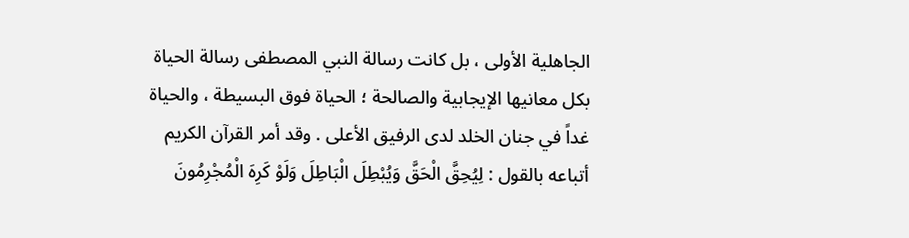الجاهلية الأولى ، بل كانت رسالة النبي المصطفى رسالة الحياة بكل معانيها الإيجابية والصالحة ؛ الحياة فوق البسيطة ، والحياة غداً في جنان الخلد لدى الرفيق الأعلى . وقد أمر القرآن الكريم أتباعه بالقول : لِيُحِقَّ الْحَقَّ وَيُبْطِلَ الْبَاطِلَ وَلَوْ كَرِهَ الْمُجْرِمُونَ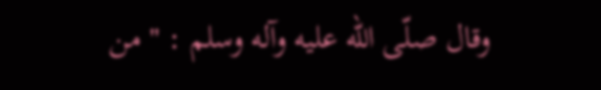وقال صلّى الله عليه وآله وسلم : " من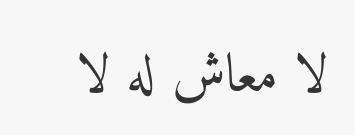لا معاش له لا